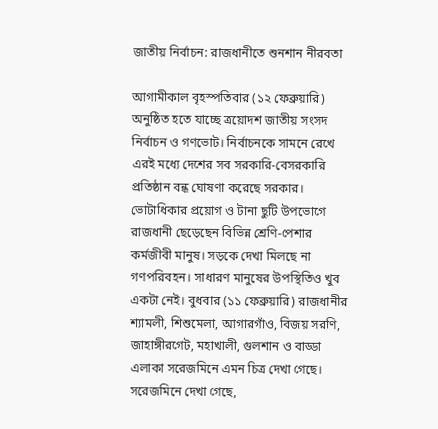জাতীয় নির্বাচন: রাজধানীতে শুনশান নীরবতা

আগামীকাল বৃহস্পতিবার (১২ ফেব্রুয়ারি) অনুষ্ঠিত হতে যাচ্ছে ত্রয়োদশ জাতীয় সংসদ নির্বাচন ও গণভোট। নির্বাচনকে সামনে রেখে এরই মধ্যে দেশের সব সরকারি-বেসরকারি প্রতিষ্ঠান বন্ধ ঘোষণা করেছে সরকার। ভোটাধিকার প্রয়োগ ও টানা ছুটি উপভোগে রাজধানী ছেড়েছেন বিভিন্ন শ্রেণি-পেশার কর্মজীবী মানুষ। সড়কে দেখা মিলছে না গণপরিবহন। সাধারণ মানুষের উপস্থিতিও খুব একটা নেই। বুধবার (১১ ফেব্রুয়ারি) রাজধানীর শ্যামলী, শিশুমেলা, আগারগাঁও, বিজয় সরণি, জাহাঙ্গীরগেট, মহাখালী, গুলশান ও বাড্ডা এলাকা সরেজমিনে এমন চিত্র দেখা গেছে। সরেজমিনে দেখা গেছে,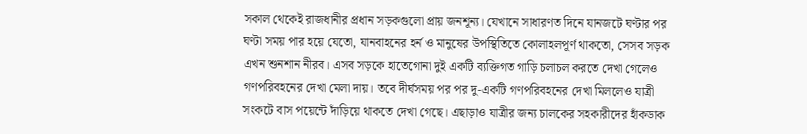সকাল থেকেই রাজধানীর প্রধান সড়কগুলো প্রায় জনশূন্য। যেখানে সাধারণত দিনে যানজটে ঘণ্টার পর ঘণ্টা সময় পার হয়ে যেতো, যানবাহনের হর্ন ও মানুষের উপস্থিতিতে কোলাহলপূর্ণ থাকতো, সেসব সড়ক এখন শুনশান নীরব। এসব সড়কে হাতেগোনা দুই একটি ব্যক্তিগত গাড়ি চলাচল করতে দেখা গেলেও গণপরিবহনের দেখা মেলা দায়। তবে দীর্ঘসময় পর পর দু-একটি গণপরিবহনের দেখা মিললেও যাত্রী সংকটে বাস পয়েন্টে দাঁড়িয়ে থাকতে দেখা গেছে। এছাড়াও যাত্রীর জন্য চালকের সহকারীদের হাঁকডাক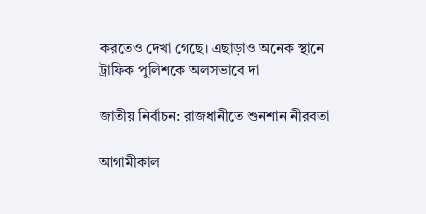করতেও দেখা গেছে। এছাড়াও অনেক স্থানে ট্রাফিক পুলিশকে অলসভাবে দা

জাতীয় নির্বাচন: রাজধানীতে শুনশান নীরবতা

আগামীকাল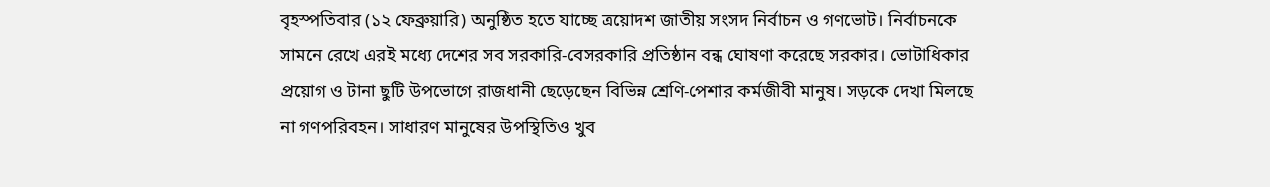বৃহস্পতিবার (১২ ফেব্রুয়ারি) অনুষ্ঠিত হতে যাচ্ছে ত্রয়োদশ জাতীয় সংসদ নির্বাচন ও গণভোট। নির্বাচনকে সামনে রেখে এরই মধ্যে দেশের সব সরকারি-বেসরকারি প্রতিষ্ঠান বন্ধ ঘোষণা করেছে সরকার। ভোটাধিকার প্রয়োগ ও টানা ছুটি উপভোগে রাজধানী ছেড়েছেন বিভিন্ন শ্রেণি-পেশার কর্মজীবী মানুষ। সড়কে দেখা মিলছে না গণপরিবহন। সাধারণ মানুষের উপস্থিতিও খুব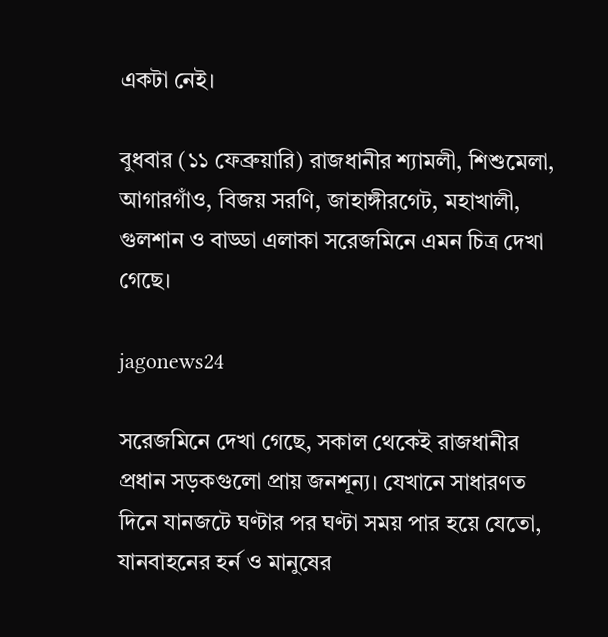একটা নেই।

বুধবার (১১ ফেব্রুয়ারি) রাজধানীর শ্যামলী, শিশুমেলা, আগারগাঁও, বিজয় সরণি, জাহাঙ্গীরগেট, মহাখালী, গুলশান ও বাড্ডা এলাকা সরেজমিনে এমন চিত্র দেখা গেছে।

jagonews24

সরেজমিনে দেখা গেছে, সকাল থেকেই রাজধানীর প্রধান সড়কগুলো প্রায় জনশূন্য। যেখানে সাধারণত দিনে যানজটে ঘণ্টার পর ঘণ্টা সময় পার হয়ে যেতো, যানবাহনের হর্ন ও মানুষের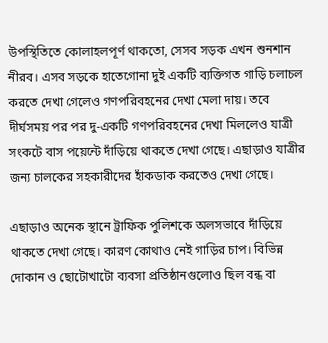উপস্থিতিতে কোলাহলপূর্ণ থাকতো, সেসব সড়ক এখন শুনশান নীরব। এসব সড়কে হাতেগোনা দুই একটি ব্যক্তিগত গাড়ি চলাচল করতে দেখা গেলেও গণপরিবহনের দেখা মেলা দায়। তবে দীর্ঘসময় পর পর দু-একটি গণপরিবহনের দেখা মিললেও যাত্রী সংকটে বাস পয়েন্টে দাঁড়িয়ে থাকতে দেখা গেছে। এছাড়াও যাত্রীর জন্য চালকের সহকারীদের হাঁকডাক করতেও দেখা গেছে।

এছাড়াও অনেক স্থানে ট্রাফিক পুলিশকে অলসভাবে দাঁড়িয়ে থাকতে দেখা গেছে। কারণ কোথাও নেই গাড়ির চাপ। বিভিন্ন দোকান ও ছোটোখাটো ব্যবসা প্রতিষ্ঠানগুলোও ছিল বন্ধ বা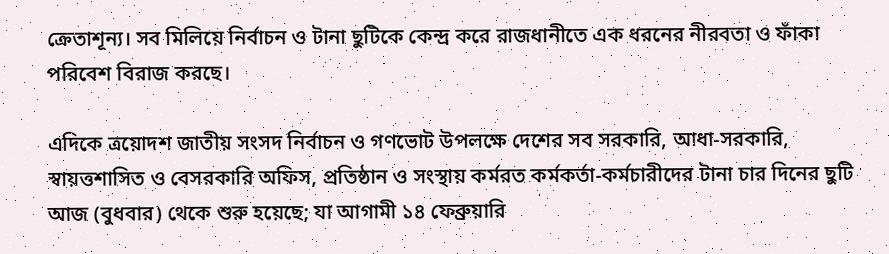ক্রেতাশূন্য। সব মিলিয়ে নির্বাচন ও টানা ছুটিকে কেন্দ্র করে রাজধানীতে এক ধরনের নীরবতা ও ফাঁকা পরিবেশ বিরাজ করছে।

এদিকে ত্রয়োদশ জাতীয় সংসদ নির্বাচন ও গণভোট উপলক্ষে দেশের সব সরকারি, আধা-সরকারি, স্বায়ত্তশাসিত ও বেসরকারি অফিস, প্রতিষ্ঠান ও সংস্থায় কর্মরত কর্মকর্তা-কর্মচারীদের টানা চার দিনের ছুটি আজ (বুধবার) থেকে শুরু হয়েছে; যা আগামী ১৪ ফেব্রুয়ারি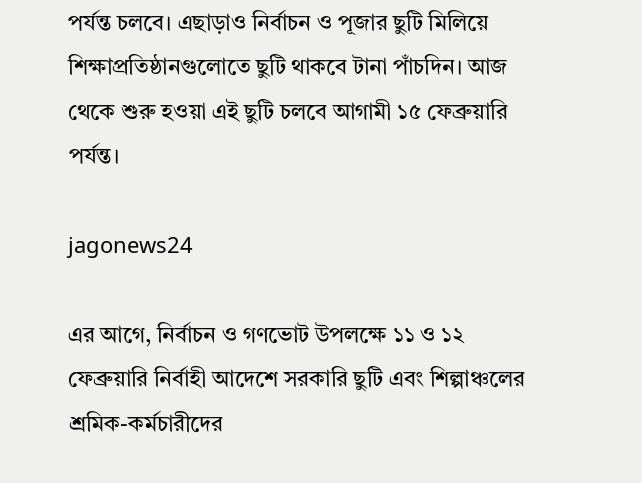পর্যন্ত চলবে। এছাড়াও নির্বাচন ও পূজার ছুটি মিলিয়ে শিক্ষাপ্রতিষ্ঠানগুলোতে ছুটি থাকবে টানা পাঁচদিন। আজ থেকে শুরু হওয়া এই ছুটি চলবে আগামী ১৫ ফেব্রুয়ারি পর্যন্ত।

jagonews24

এর আগে, নির্বাচন ও গণভোট উপলক্ষে ১১ ও ১২ ফেব্রুয়ারি নির্বাহী আদেশে সরকারি ছুটি এবং শিল্পাঞ্চলের শ্রমিক-কর্মচারীদের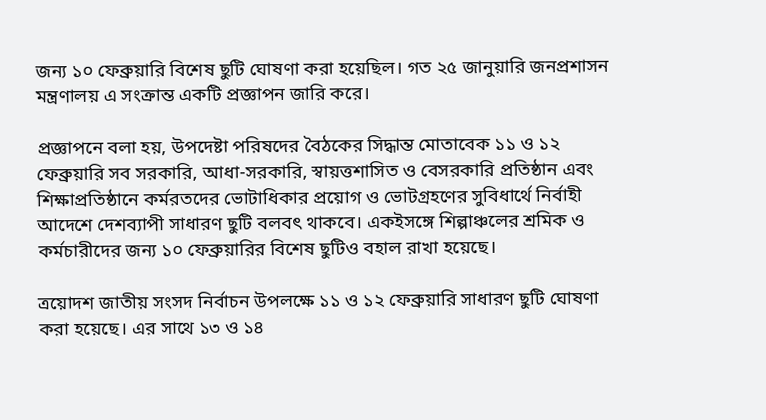জন্য ১০ ফেব্রুয়ারি বিশেষ ছুটি ঘোষণা করা হয়েছিল। গত ২৫ জানুয়ারি জনপ্রশাসন মন্ত্রণালয় এ সংক্রান্ত একটি প্রজ্ঞাপন জারি করে।

প্রজ্ঞাপনে বলা হয়, উপদেষ্টা পরিষদের বৈঠকের সিদ্ধান্ত মোতাবেক ১১ ও ১২ ফেব্রুয়ারি সব সরকারি, আধা-সরকারি, স্বায়ত্তশাসিত ও বেসরকারি প্রতিষ্ঠান এবং শিক্ষাপ্রতিষ্ঠানে কর্মরতদের ভোটাধিকার প্রয়োগ ও ভোটগ্রহণের সুবিধার্থে নির্বাহী আদেশে দেশব্যাপী সাধারণ ছুটি বলবৎ থাকবে। একইসঙ্গে শিল্পাঞ্চলের শ্রমিক ও কর্মচারীদের জন্য ১০ ফেব্রুয়ারির বিশেষ ছুটিও বহাল রাখা হয়েছে।

ত্রয়োদশ জাতীয় সংসদ নির্বাচন উপলক্ষে ১১ ও ১২ ফেব্রুয়ারি সাধারণ ছুটি ঘোষণা করা হয়েছে। এর সাথে ১৩ ও ১৪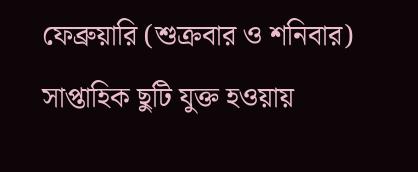ফেব্রুয়ারি (শুক্রবার ও শনিবার) সাপ্তাহিক ছুটি যুক্ত হওয়ায়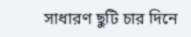সাধারণ ছুটি চার দিনে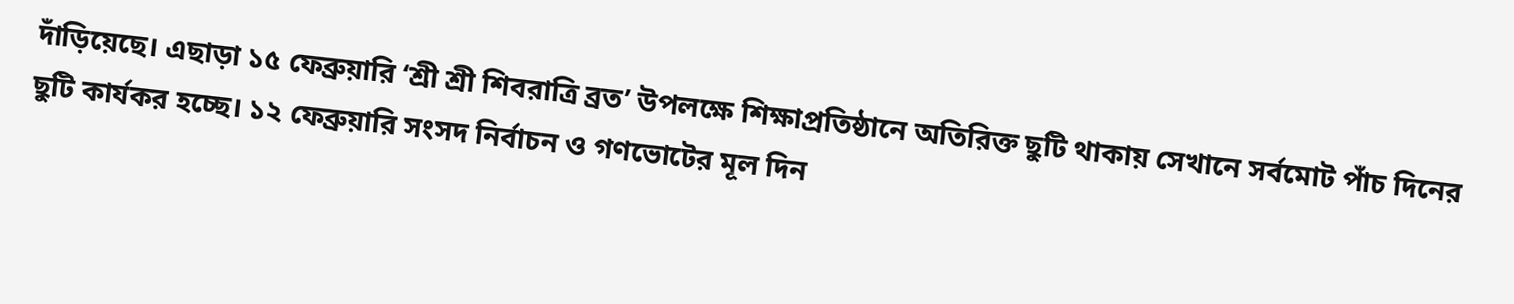দাঁড়িয়েছে। এছাড়া ১৫ ফেব্রুয়ারি ‘শ্রী শ্রী শিবরাত্রি ব্রত’ উপলক্ষে শিক্ষাপ্রতিষ্ঠানে অতিরিক্ত ছুটি থাকায় সেখানে সর্বমোট পাঁচ দিনের ছুটি কার্যকর হচ্ছে। ১২ ফেব্রুয়ারি সংসদ নির্বাচন ও গণভোটের মূল দিন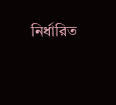নির্ধারিত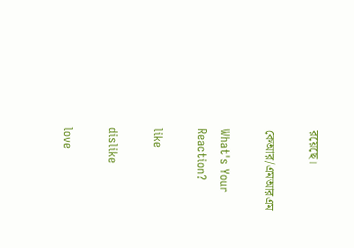রয়েছে।

কেআর/এমআরএম

What's Your Reaction?

like

dislike

love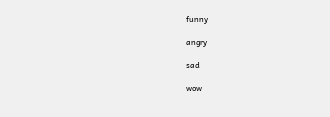funny

angry

sad

wow